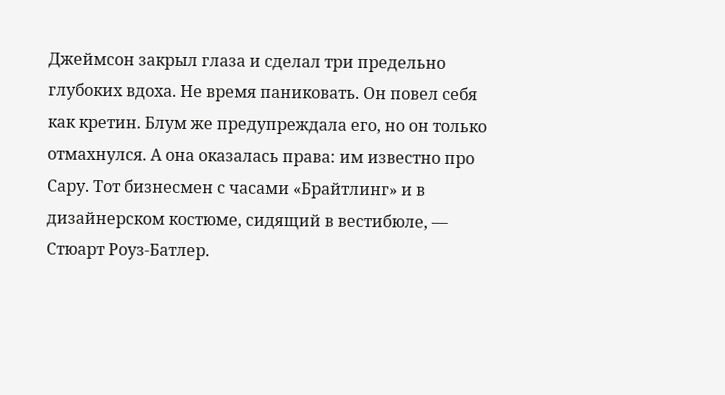Джеймсон закрыл глаза и сделал три предельно глубоких вдоха. Не время паниковать. Он повел себя как кретин. Блум же предупреждала его, но он только отмахнулся. А она оказалась права: им известно про Сару. Тот бизнесмен с часами «Брайтлинг» и в дизайнерском костюме, сидящий в вестибюле, — Стюарт Роуз-Батлер.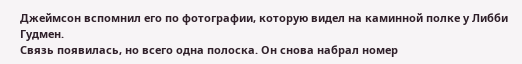Джеймсон вспомнил его по фотографии, которую видел на каминной полке у Либби Гудмен.
Связь появилась, но всего одна полоска. Он снова набрал номер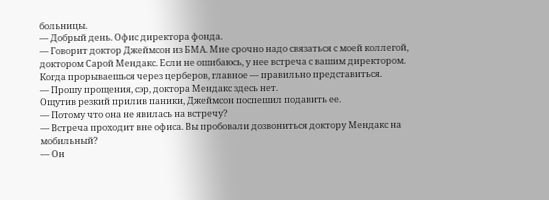больницы.
— Добрый день. Офис директора фонда.
— Говорит доктор Джеймсон из БМА. Мне срочно надо связаться с моей коллегой, доктором Сарой Мендакс. Если не ошибаюсь, у нее встреча с вашим директором.
Когда прорываешься через церберов, главное — правильно представиться.
— Прошу прощения, сэр, доктора Мендакс здесь нет.
Ощутив резкий прилив паники, Джеймсон поспешил подавить ее.
— Потому что она не явилась на встречу?
— Встреча проходит вне офиса. Вы пробовали дозвониться доктору Мендакс на мобильный?
— Он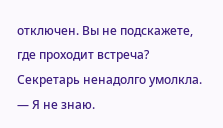отключен. Вы не подскажете, где проходит встреча?
Секретарь ненадолго умолкла.
— Я не знаю.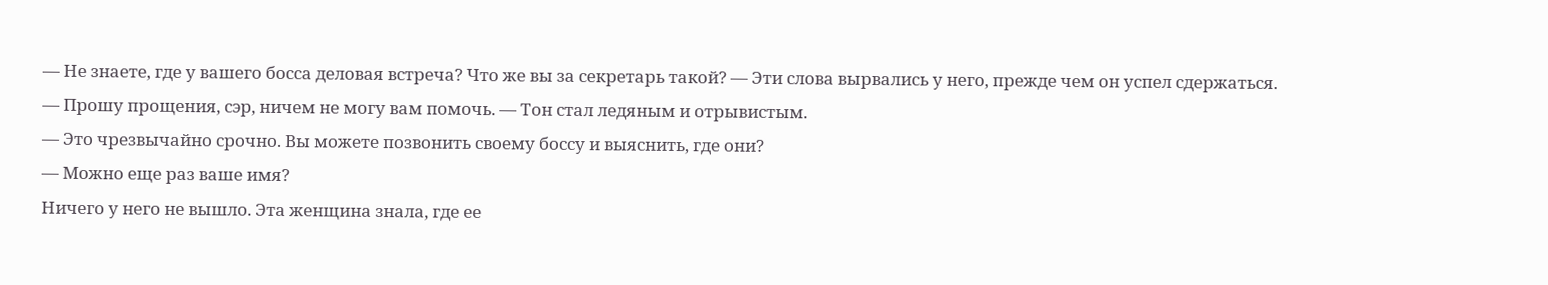— Не знаете, где у вашего босса деловая встреча? Что же вы за секретарь такой? — Эти слова вырвались у него, прежде чем он успел сдержаться.
— Прошу прощения, сэр, ничем не могу вам помочь. — Тон стал ледяным и отрывистым.
— Это чрезвычайно срочно. Вы можете позвонить своему боссу и выяснить, где они?
— Можно еще раз ваше имя?
Ничего у него не вышло. Эта женщина знала, где ее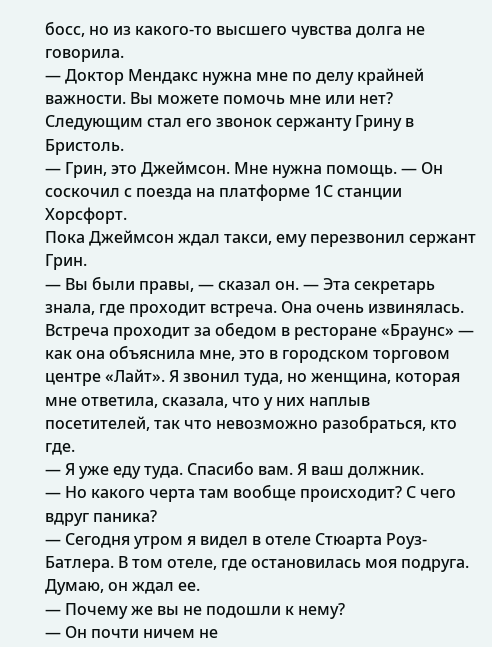босс, но из какого-то высшего чувства долга не говорила.
— Доктор Мендакс нужна мне по делу крайней важности. Вы можете помочь мне или нет?
Следующим стал его звонок сержанту Грину в Бристоль.
— Грин, это Джеймсон. Мне нужна помощь. — Он соскочил с поезда на платформе 1С станции Хорсфорт.
Пока Джеймсон ждал такси, ему перезвонил сержант Грин.
— Вы были правы, — сказал он. — Эта секретарь знала, где проходит встреча. Она очень извинялась. Встреча проходит за обедом в ресторане «Браунс» — как она объяснила мне, это в городском торговом центре «Лайт». Я звонил туда, но женщина, которая мне ответила, сказала, что у них наплыв посетителей, так что невозможно разобраться, кто где.
— Я уже еду туда. Спасибо вам. Я ваш должник.
— Но какого черта там вообще происходит? С чего вдруг паника?
— Сегодня утром я видел в отеле Стюарта Роуз-Батлера. В том отеле, где остановилась моя подруга. Думаю, он ждал ее.
— Почему же вы не подошли к нему?
— Он почти ничем не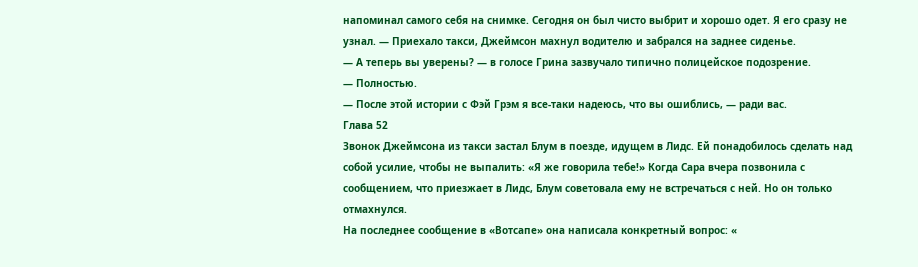напоминал самого себя на снимке. Сегодня он был чисто выбрит и хорошо одет. Я его сразу не узнал. — Приехало такси, Джеймсон махнул водителю и забрался на заднее сиденье.
— А теперь вы уверены? — в голосе Грина зазвучало типично полицейское подозрение.
— Полностью.
— После этой истории с Фэй Грэм я все-таки надеюсь, что вы ошиблись, — ради вас.
Глава 52
Звонок Джеймсона из такси застал Блум в поезде, идущем в Лидс. Ей понадобилось сделать над собой усилие, чтобы не выпалить: «Я же говорила тебе!» Когда Сара вчера позвонила с сообщением, что приезжает в Лидс, Блум советовала ему не встречаться с ней. Но он только отмахнулся.
На последнее сообщение в «Вотсапе» она написала конкретный вопрос: «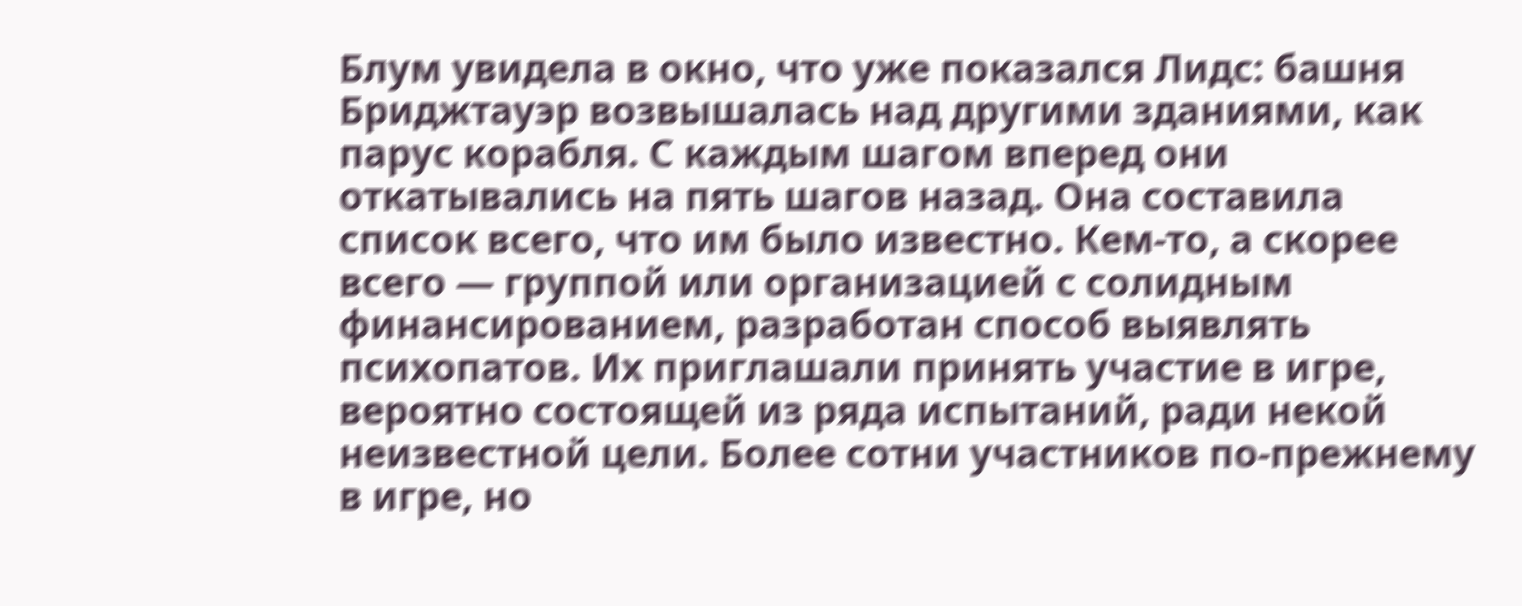Блум увидела в окно, что уже показался Лидс: башня Бриджтауэр возвышалась над другими зданиями, как парус корабля. С каждым шагом вперед они откатывались на пять шагов назад. Она составила список всего, что им было известно. Кем-то, а скорее всего — группой или организацией с солидным финансированием, разработан способ выявлять психопатов. Их приглашали принять участие в игре, вероятно состоящей из ряда испытаний, ради некой неизвестной цели. Более сотни участников по-прежнему в игре, но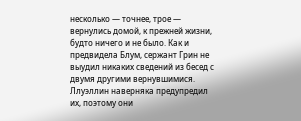несколько — точнее, трое — вернулись домой, к прежней жизни, будто ничего и не было. Как и предвидела Блум, сержант Грин не выудил никаких сведений из бесед с двумя другими вернувшимися. Ллуэллин наверняка предупредил их, поэтому они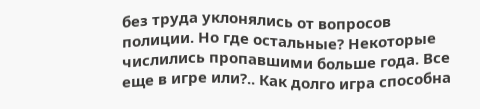без труда уклонялись от вопросов полиции. Но где остальные? Некоторые числились пропавшими больше года. Все еще в игре или?.. Как долго игра способна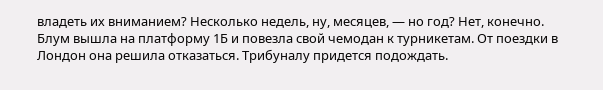владеть их вниманием? Несколько недель, ну, месяцев, — но год? Нет, конечно.
Блум вышла на платформу 1Б и повезла свой чемодан к турникетам. От поездки в Лондон она решила отказаться. Трибуналу придется подождать.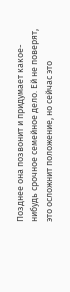Позднее она позвонит и придумает какое-нибудь срочное семейное дело. Ей не поверят, это осложнит положение, но сейчас это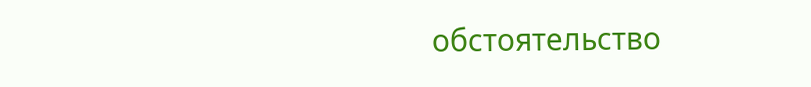обстоятельство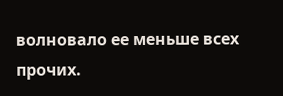волновало ее меньше всех прочих.